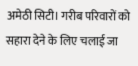अमेठी सिटी। गरीब परिवारों को सहारा देने के लिए चलाई जा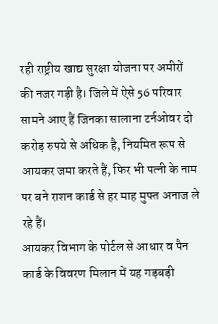रही राष्ट्रीय खाद्य सुरक्षा योजना पर अमीरों की नजर गड़ी है। जिले में ऐसे 56 परिवार सामने आए हैं जिनका सालाना टर्नओवर दो करोड़ रुपये से अधिक है, नियमित रूप से आयकर जमा करते हैं, फिर भी पत्नी के नाम पर बने राशन कार्ड से हर माह मुफ्त अनाज ले रहे हैं।
आयकर विभाग के पोर्टल से आधार व पैन कार्ड के विवरण मिलान में यह गड़बड़ी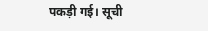पकड़ी गई। सूची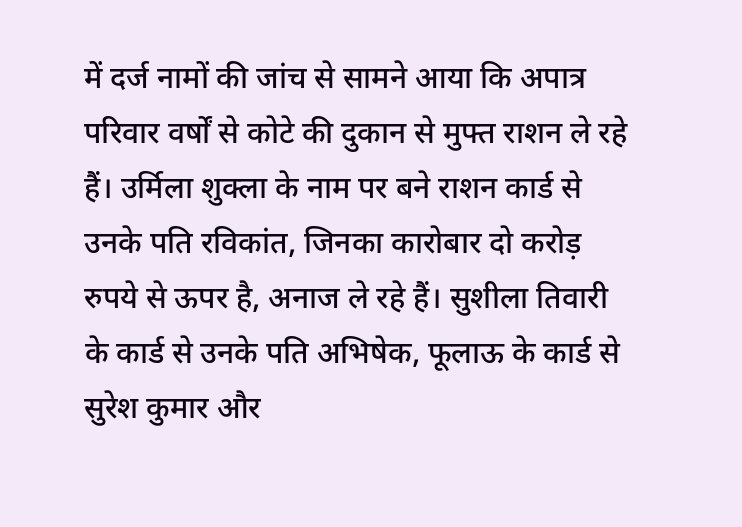में दर्ज नामों की जांच से सामने आया कि अपात्र परिवार वर्षों से कोटे की दुकान से मुफ्त राशन ले रहे हैं। उर्मिला शुक्ला के नाम पर बने राशन कार्ड से उनके पति रविकांत, जिनका कारोबार दो करोड़ रुपये से ऊपर है, अनाज ले रहे हैं। सुशीला तिवारी के कार्ड से उनके पति अभिषेक, फूलाऊ के कार्ड से सुरेश कुमार और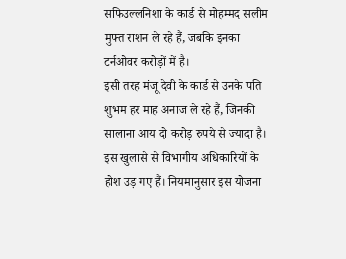सफिउल्लनिशा के कार्ड से मोहम्मद सलीम मुफ्त राशन ले रहे हैं, जबकि इनका टर्नओवर करोड़ों में है।
इसी तरह मंजू देवी के कार्ड से उनके पति शुभम हर माह अनाज ले रहे हैं, जिनकी सालाना आय दो करोड़ रुपये से ज्यादा है। इस खुलासे से विभागीय अधिकारियों के होश उड़ गए हैं। नियमानुसार इस योजना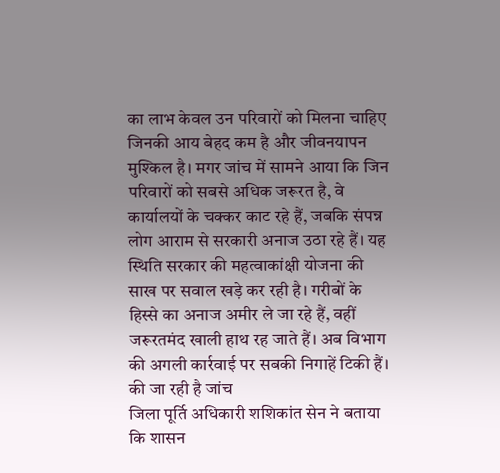का लाभ केवल उन परिवारों को मिलना चाहिए जिनकी आय बेहद कम है और जीवनयापन मुश्किल है। मगर जांच में सामने आया कि जिन परिवारों को सबसे अधिक जरूरत है, वे कार्यालयों के चक्कर काट रहे हैं, जबकि संपन्न लोग आराम से सरकारी अनाज उठा रहे हैं। यह स्थिति सरकार की महत्वाकांक्षी योजना की साख पर सवाल खड़े कर रही है। गरीबों के हिस्से का अनाज अमीर ले जा रहे हैं, वहीं जरूरतमंद खाली हाथ रह जाते हैं। अब विभाग की अगली कार्रवाई पर सबकी निगाहें टिकी हैं।
की जा रही है जांच
जिला पूर्ति अधिकारी शशिकांत सेन ने बताया कि शासन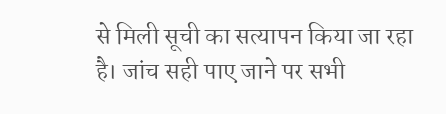से मिली सूची का सत्यापन किया जा रहा है। जांच सही पाए जाने पर सभी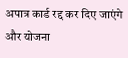अपात्र कार्ड रद्द कर दिए जाएंगे और योजना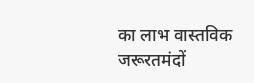का लाभ वास्तविक जरूरतमंदों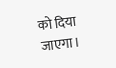को दिया जाएगा।